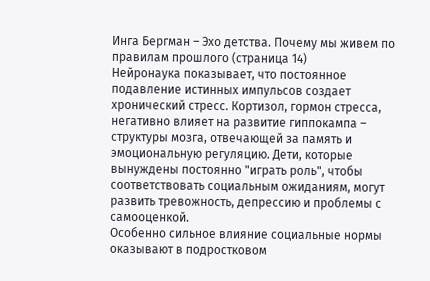Инга Бергман – Эхо детства. Почему мы живем по правилам прошлого (страница 14)
Нейронаука показывает, что постоянное подавление истинных импульсов создает хронический стресс. Кортизол, гормон стресса, негативно влияет на развитие гиппокампа – структуры мозга, отвечающей за память и эмоциональную регуляцию. Дети, которые вынуждены постоянно "играть роль", чтобы соответствовать социальным ожиданиям, могут развить тревожность, депрессию и проблемы с самооценкой.
Особенно сильное влияние социальные нормы оказывают в подростковом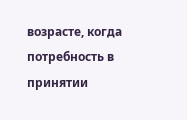возрасте, когда потребность в принятии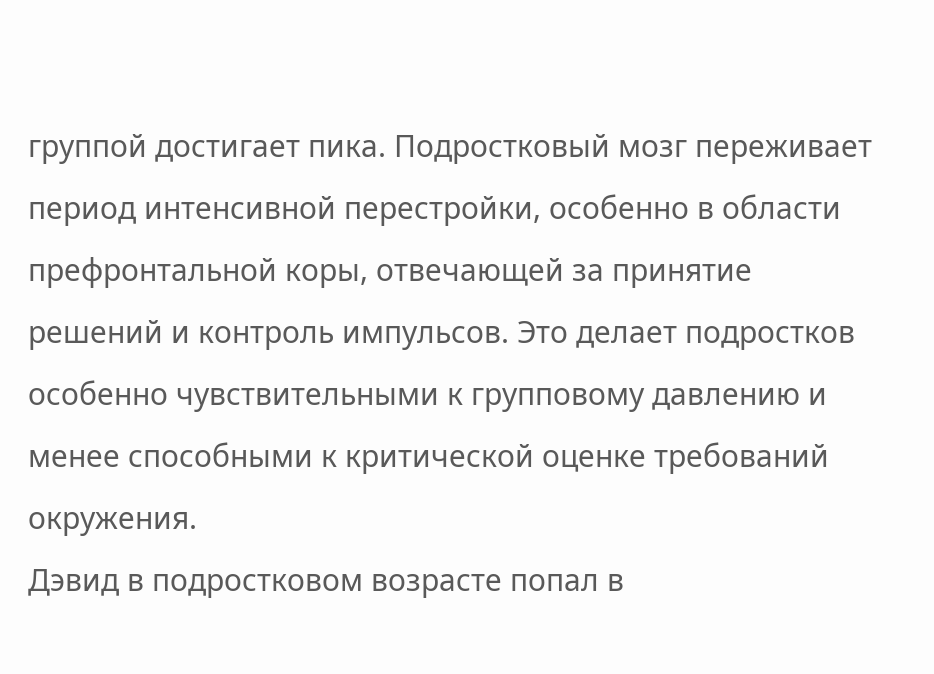группой достигает пика. Подростковый мозг переживает период интенсивной перестройки, особенно в области префронтальной коры, отвечающей за принятие решений и контроль импульсов. Это делает подростков особенно чувствительными к групповому давлению и менее способными к критической оценке требований окружения.
Дэвид в подростковом возрасте попал в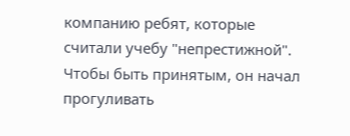компанию ребят, которые считали учебу "непрестижной". Чтобы быть принятым, он начал прогуливать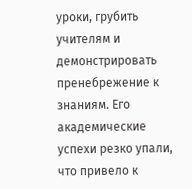уроки, грубить учителям и демонстрировать пренебрежение к знаниям. Его академические успехи резко упали, что привело к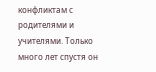конфликтам с родителями и учителями. Только много лет спустя он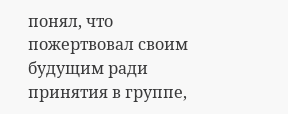понял, что пожертвовал своим будущим ради принятия в группе,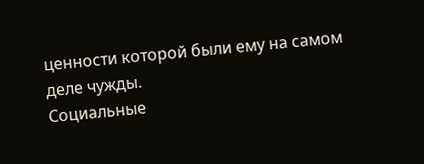ценности которой были ему на самом деле чужды.
Социальные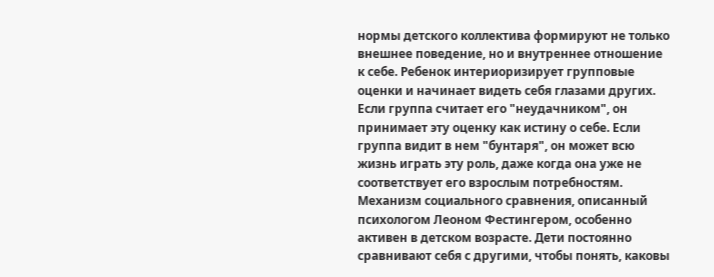нормы детского коллектива формируют не только внешнее поведение, но и внутреннее отношение к себе. Ребенок интериоризирует групповые оценки и начинает видеть себя глазами других. Если группа считает его "неудачником", он принимает эту оценку как истину о себе. Если группа видит в нем "бунтаря", он может всю жизнь играть эту роль, даже когда она уже не соответствует его взрослым потребностям.
Механизм социального сравнения, описанный психологом Леоном Фестингером, особенно активен в детском возрасте. Дети постоянно сравнивают себя с другими, чтобы понять, каковы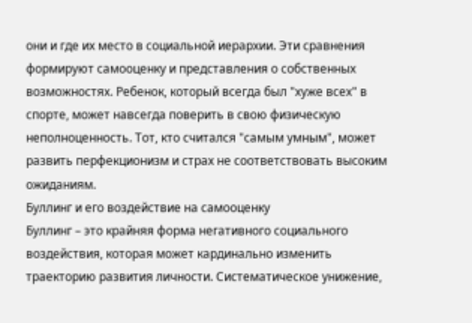они и где их место в социальной иерархии. Эти сравнения формируют самооценку и представления о собственных возможностях. Ребенок, который всегда был "хуже всех" в спорте, может навсегда поверить в свою физическую неполноценность. Тот, кто считался "самым умным", может развить перфекционизм и страх не соответствовать высоким ожиданиям.
Буллинг и его воздействие на самооценку
Буллинг – это крайняя форма негативного социального воздействия, которая может кардинально изменить траекторию развития личности. Систематическое унижение,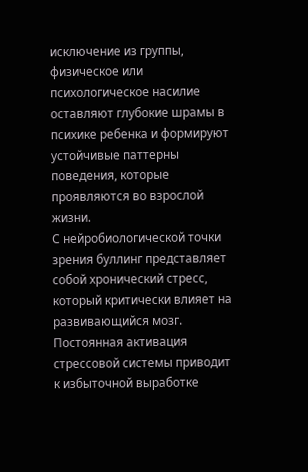исключение из группы, физическое или психологическое насилие оставляют глубокие шрамы в психике ребенка и формируют устойчивые паттерны поведения, которые проявляются во взрослой жизни.
С нейробиологической точки зрения буллинг представляет собой хронический стресс, который критически влияет на развивающийся мозг. Постоянная активация стрессовой системы приводит к избыточной выработке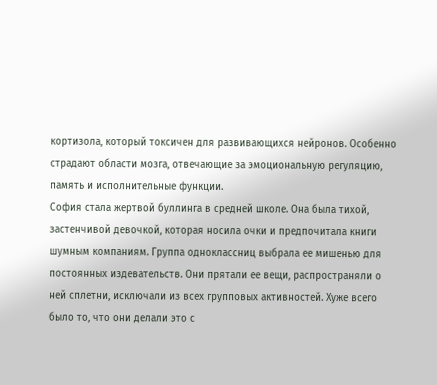кортизола, который токсичен для развивающихся нейронов. Особенно страдают области мозга, отвечающие за эмоциональную регуляцию, память и исполнительные функции.
София стала жертвой буллинга в средней школе. Она была тихой, застенчивой девочкой, которая носила очки и предпочитала книги шумным компаниям. Группа одноклассниц выбрала ее мишенью для постоянных издевательств. Они прятали ее вещи, распространяли о ней сплетни, исключали из всех групповых активностей. Хуже всего было то, что они делали это с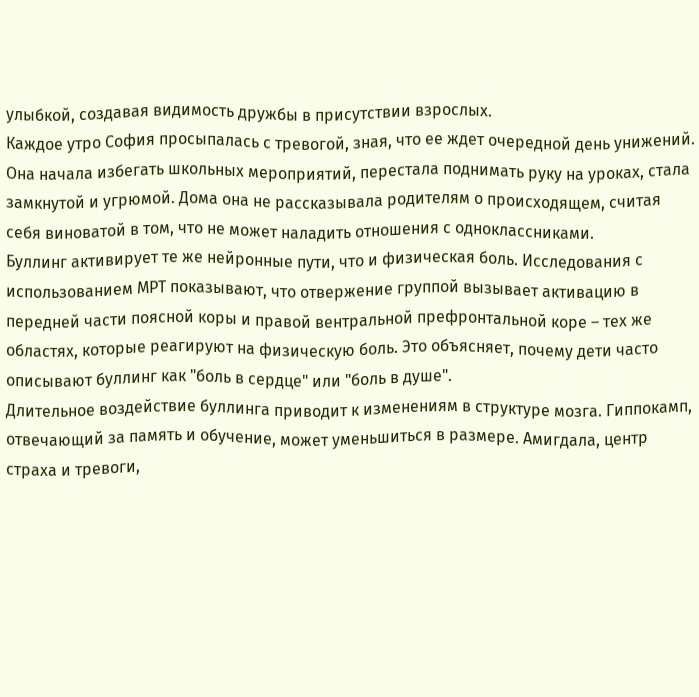улыбкой, создавая видимость дружбы в присутствии взрослых.
Каждое утро София просыпалась с тревогой, зная, что ее ждет очередной день унижений. Она начала избегать школьных мероприятий, перестала поднимать руку на уроках, стала замкнутой и угрюмой. Дома она не рассказывала родителям о происходящем, считая себя виноватой в том, что не может наладить отношения с одноклассниками.
Буллинг активирует те же нейронные пути, что и физическая боль. Исследования с использованием МРТ показывают, что отвержение группой вызывает активацию в передней части поясной коры и правой вентральной префронтальной коре – тех же областях, которые реагируют на физическую боль. Это объясняет, почему дети часто описывают буллинг как "боль в сердце" или "боль в душе".
Длительное воздействие буллинга приводит к изменениям в структуре мозга. Гиппокамп, отвечающий за память и обучение, может уменьшиться в размере. Амигдала, центр страха и тревоги,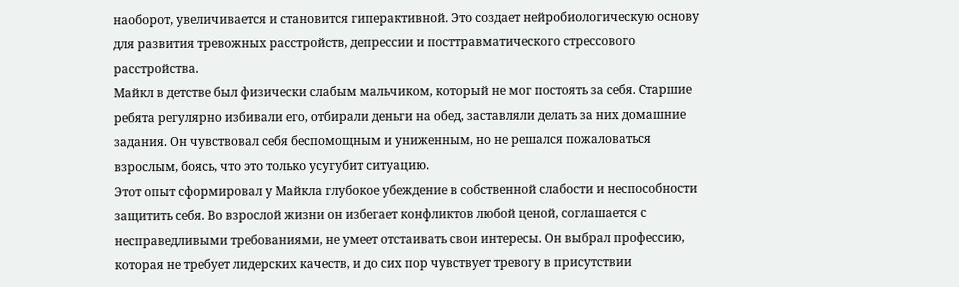наоборот, увеличивается и становится гиперактивной. Это создает нейробиологическую основу для развития тревожных расстройств, депрессии и посттравматического стрессового расстройства.
Майкл в детстве был физически слабым мальчиком, который не мог постоять за себя. Старшие ребята регулярно избивали его, отбирали деньги на обед, заставляли делать за них домашние задания. Он чувствовал себя беспомощным и униженным, но не решался пожаловаться взрослым, боясь, что это только усугубит ситуацию.
Этот опыт сформировал у Майкла глубокое убеждение в собственной слабости и неспособности защитить себя. Во взрослой жизни он избегает конфликтов любой ценой, соглашается с несправедливыми требованиями, не умеет отстаивать свои интересы. Он выбрал профессию, которая не требует лидерских качеств, и до сих пор чувствует тревогу в присутствии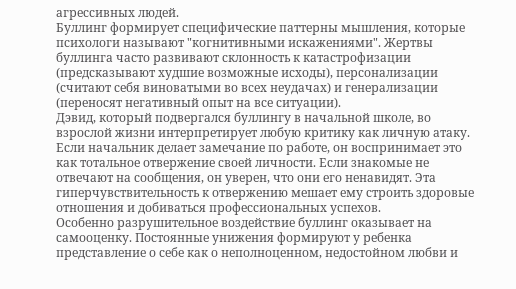агрессивных людей.
Буллинг формирует специфические паттерны мышления, которые психологи называют "когнитивными искажениями". Жертвы буллинга часто развивают склонность к катастрофизации (предсказывают худшие возможные исходы), персонализации (считают себя виноватыми во всех неудачах) и генерализации (переносят негативный опыт на все ситуации).
Дэвид, который подвергался буллингу в начальной школе, во взрослой жизни интерпретирует любую критику как личную атаку. Если начальник делает замечание по работе, он воспринимает это как тотальное отвержение своей личности. Если знакомые не отвечают на сообщения, он уверен, что они его ненавидят. Эта гиперчувствительность к отвержению мешает ему строить здоровые отношения и добиваться профессиональных успехов.
Особенно разрушительное воздействие буллинг оказывает на самооценку. Постоянные унижения формируют у ребенка представление о себе как о неполноценном, недостойном любви и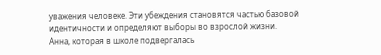уважения человеке. Эти убеждения становятся частью базовой идентичности и определяют выборы во взрослой жизни.
Анна, которая в школе подвергалась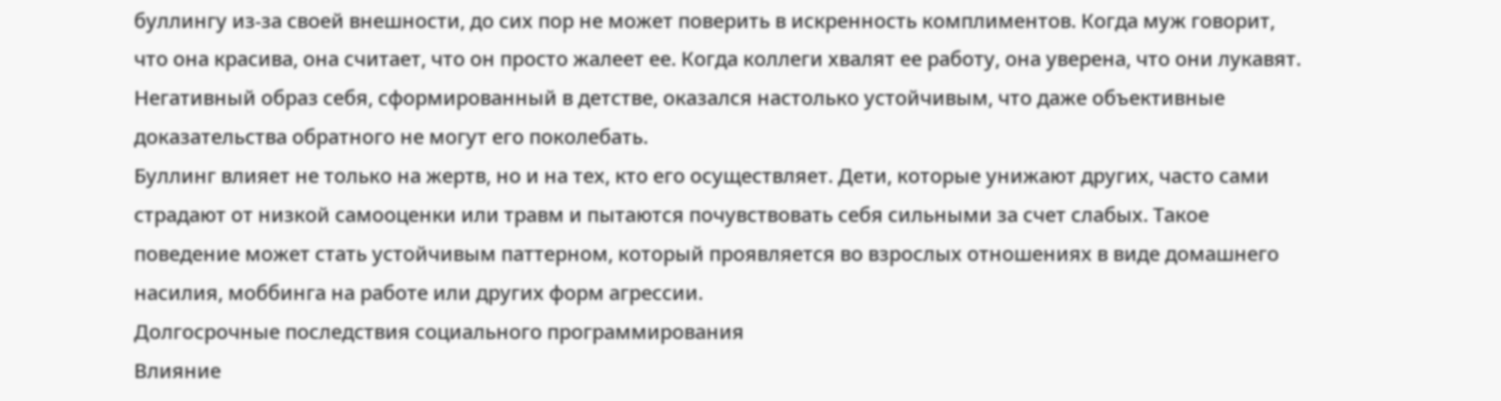буллингу из-за своей внешности, до сих пор не может поверить в искренность комплиментов. Когда муж говорит, что она красива, она считает, что он просто жалеет ее. Когда коллеги хвалят ее работу, она уверена, что они лукавят. Негативный образ себя, сформированный в детстве, оказался настолько устойчивым, что даже объективные доказательства обратного не могут его поколебать.
Буллинг влияет не только на жертв, но и на тех, кто его осуществляет. Дети, которые унижают других, часто сами страдают от низкой самооценки или травм и пытаются почувствовать себя сильными за счет слабых. Такое поведение может стать устойчивым паттерном, который проявляется во взрослых отношениях в виде домашнего насилия, моббинга на работе или других форм агрессии.
Долгосрочные последствия социального программирования
Влияние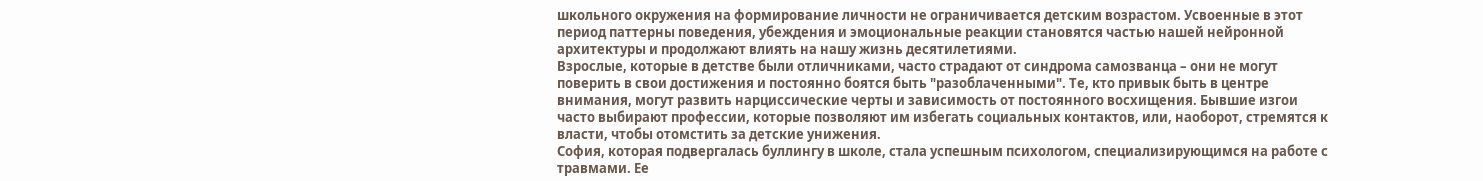школьного окружения на формирование личности не ограничивается детским возрастом. Усвоенные в этот период паттерны поведения, убеждения и эмоциональные реакции становятся частью нашей нейронной архитектуры и продолжают влиять на нашу жизнь десятилетиями.
Взрослые, которые в детстве были отличниками, часто страдают от синдрома самозванца – они не могут поверить в свои достижения и постоянно боятся быть "разоблаченными". Те, кто привык быть в центре внимания, могут развить нарциссические черты и зависимость от постоянного восхищения. Бывшие изгои часто выбирают профессии, которые позволяют им избегать социальных контактов, или, наоборот, стремятся к власти, чтобы отомстить за детские унижения.
София, которая подвергалась буллингу в школе, стала успешным психологом, специализирующимся на работе с травмами. Ее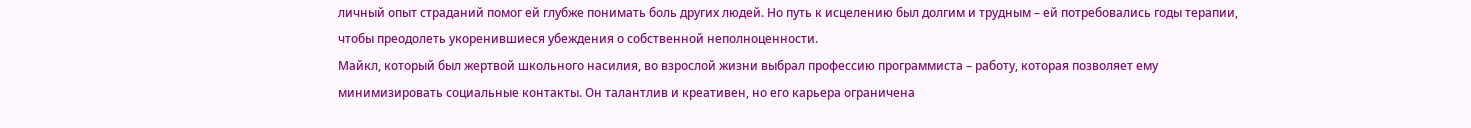личный опыт страданий помог ей глубже понимать боль других людей. Но путь к исцелению был долгим и трудным – ей потребовались годы терапии, чтобы преодолеть укоренившиеся убеждения о собственной неполноценности.
Майкл, который был жертвой школьного насилия, во взрослой жизни выбрал профессию программиста – работу, которая позволяет ему минимизировать социальные контакты. Он талантлив и креативен, но его карьера ограничена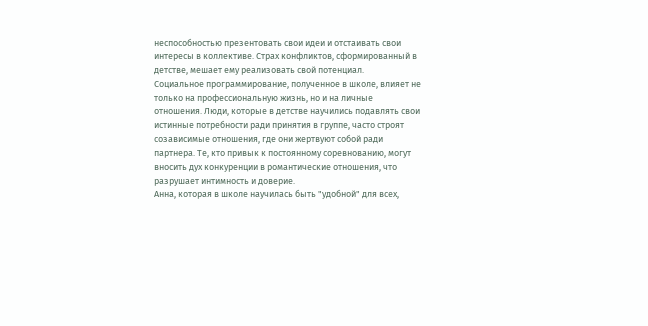неспособностью презентовать свои идеи и отстаивать свои интересы в коллективе. Страх конфликтов, сформированный в детстве, мешает ему реализовать свой потенциал.
Социальное программирование, полученное в школе, влияет не только на профессиональную жизнь, но и на личные отношения. Люди, которые в детстве научились подавлять свои истинные потребности ради принятия в группе, часто строят созависимые отношения, где они жертвуют собой ради партнера. Те, кто привык к постоянному соревнованию, могут вносить дух конкуренции в романтические отношения, что разрушает интимность и доверие.
Анна, которая в школе научилась быть "удобной" для всех,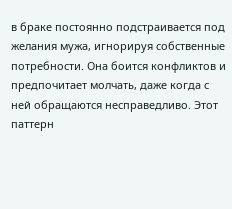в браке постоянно подстраивается под желания мужа, игнорируя собственные потребности. Она боится конфликтов и предпочитает молчать, даже когда с ней обращаются несправедливо. Этот паттерн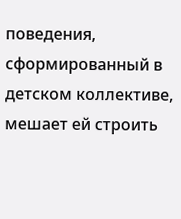поведения, сформированный в детском коллективе, мешает ей строить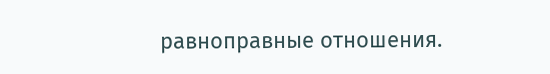равноправные отношения.